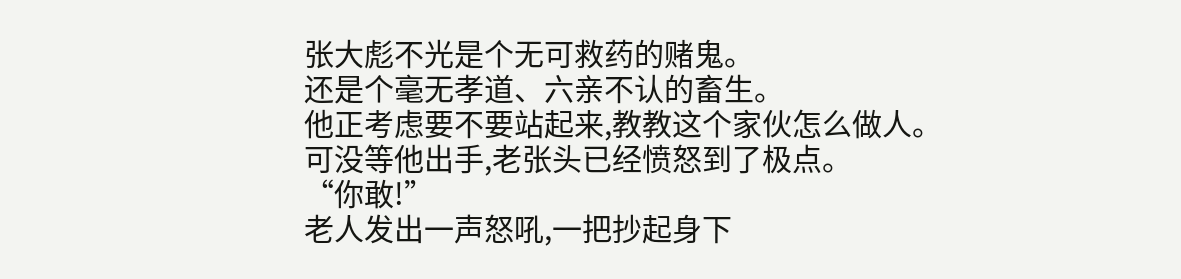张大彪不光是个无可救药的赌鬼。
还是个毫无孝道、六亲不认的畜生。
他正考虑要不要站起来,教教这个家伙怎么做人。
可没等他出手,老张头已经愤怒到了极点。
“你敢!”
老人发出一声怒吼,一把抄起身下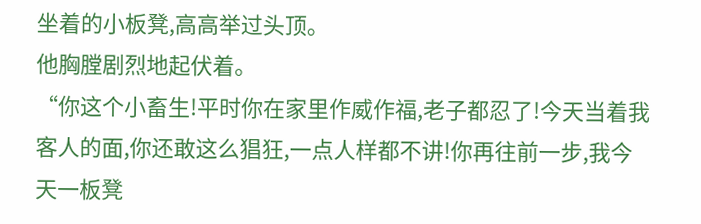坐着的小板凳,高高举过头顶。
他胸膛剧烈地起伏着。
“你这个小畜生!平时你在家里作威作福,老子都忍了!今天当着我客人的面,你还敢这么猖狂,一点人样都不讲!你再往前一步,我今天一板凳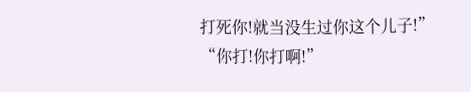打死你!就当没生过你这个儿子!”
“你打!你打啊!”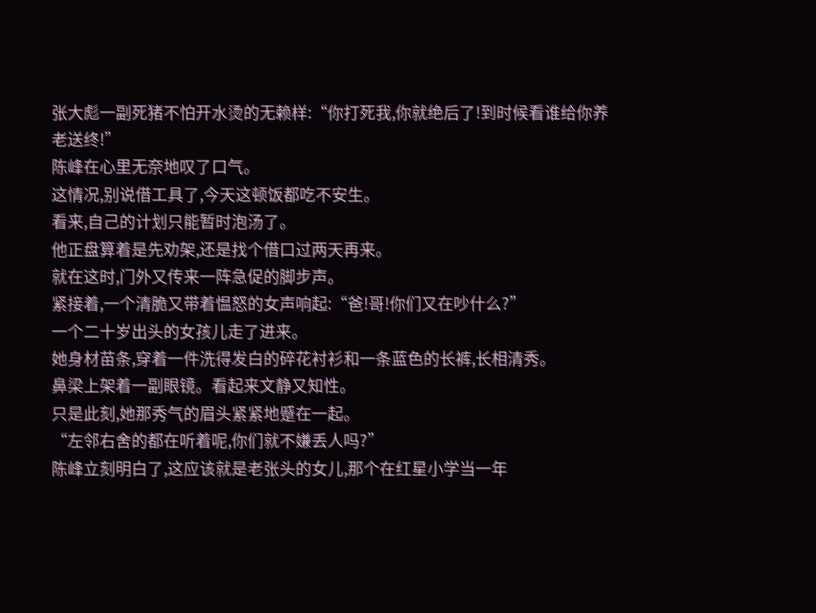张大彪一副死猪不怕开水烫的无赖样:“你打死我,你就绝后了!到时候看谁给你养老送终!”
陈峰在心里无奈地叹了口气。
这情况,别说借工具了,今天这顿饭都吃不安生。
看来,自己的计划只能暂时泡汤了。
他正盘算着是先劝架,还是找个借口过两天再来。
就在这时,门外又传来一阵急促的脚步声。
紧接着,一个清脆又带着愠怒的女声响起:“爸!哥!你们又在吵什么?”
一个二十岁出头的女孩儿走了进来。
她身材苗条,穿着一件洗得发白的碎花衬衫和一条蓝色的长裤,长相清秀。
鼻梁上架着一副眼镜。看起来文静又知性。
只是此刻,她那秀气的眉头紧紧地蹙在一起。
“左邻右舍的都在听着呢,你们就不嫌丢人吗?”
陈峰立刻明白了,这应该就是老张头的女儿,那个在红星小学当一年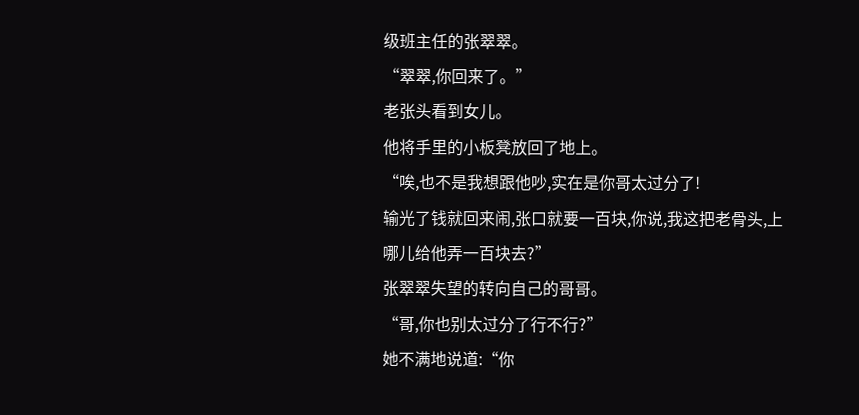级班主任的张翠翠。
“翠翠,你回来了。”
老张头看到女儿。
他将手里的小板凳放回了地上。
“唉,也不是我想跟他吵,实在是你哥太过分了!
输光了钱就回来闹,张口就要一百块,你说,我这把老骨头,上哪儿给他弄一百块去?”
张翠翠失望的转向自己的哥哥。
“哥,你也别太过分了行不行?”
她不满地说道:“你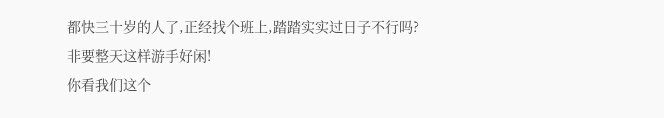都快三十岁的人了,正经找个班上,踏踏实实过日子不行吗?
非要整天这样游手好闲!
你看我们这个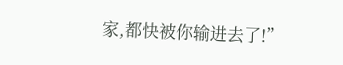家,都快被你输进去了!”